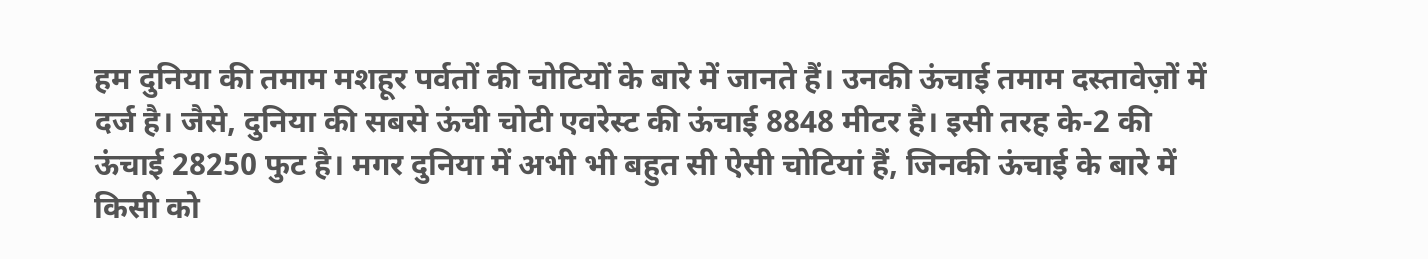हम दुनिया की तमाम मशहूर पर्वतों की चोटियों के बारे में जानते हैं। उनकी ऊंचाई तमाम दस्तावेज़ों में दर्ज है। जैसे, दुनिया की सबसे ऊंची चोटी एवरेस्ट की ऊंचाई 8848 मीटर है। इसी तरह के-2 की ऊंचाई 28250 फुट है। मगर दुनिया में अभी भी बहुत सी ऐसी चोटियां हैं, जिनकी ऊंचाई के बारे में किसी को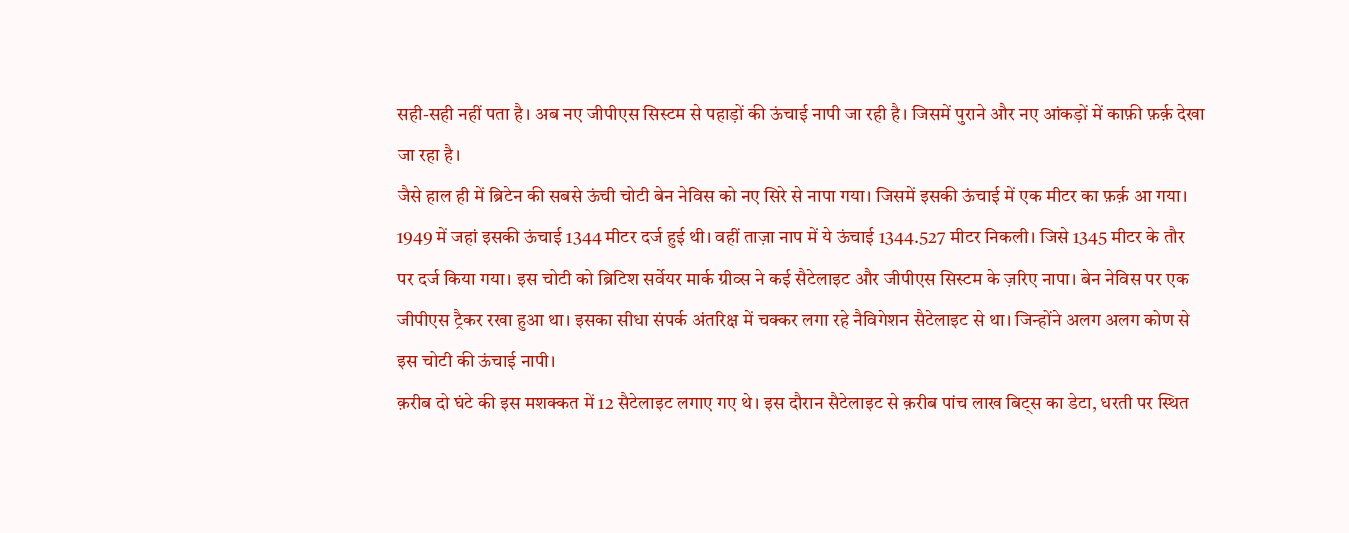सही-सही नहीं पता है। अब नए जीपीएस सिस्टम से पहाड़ों की ऊंचाई नापी जा रही है। जिसमें पुराने और नए आंकड़ों में काफ़ी फ़र्क़ देखा जा रहा है।
जैसे हाल ही में ब्रिटेन की सबसे ऊंची चोटी बेन नेविस को नए सिरे से नापा गया। जिसमें इसकी ऊंचाई में एक मीटर का फ़र्क़ आ गया। 1949 में जहां इसकी ऊंचाई 1344 मीटर दर्ज हुई थी। वहीं ताज़ा नाप में ये ऊंचाई 1344.527 मीटर निकली। जिसे 1345 मीटर के तौर पर दर्ज किया गया। इस चोटी को ब्रिटिश सर्वेयर मार्क ग्रीव्स ने कई सैटेलाइट और जीपीएस सिस्टम के ज़रिए नापा। बेन नेविस पर एक जीपीएस ट्रैकर रखा हुआ था। इसका सीधा संपर्क अंतरिक्ष में चक्कर लगा रहे नैविगेशन सैटेलाइट से था। जिन्होंने अलग अलग कोण से इस चोटी की ऊंचाई नापी।
क़रीब दो घंटे की इस मशक्कत में 12 सैटेलाइट लगाए गए थे। इस दौरान सैटेलाइट से क़रीब पांच लाख बिट्स का डेटा, धरती पर स्थित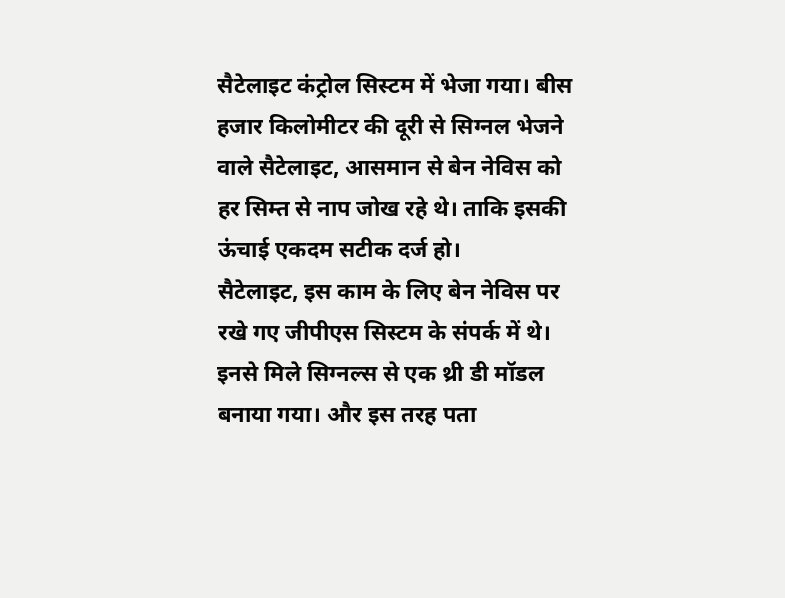सैटेलाइट कंट्रोल सिस्टम में भेजा गया। बीस हजार किलोमीटर की दूरी से सिग्नल भेजने वाले सैटेलाइट, आसमान से बेन नेविस को हर सिम्त से नाप जोख रहे थे। ताकि इसकी ऊंचाई एकदम सटीक दर्ज हो।
सैटेलाइट, इस काम के लिए बेन नेविस पर रखे गए जीपीएस सिस्टम के संपर्क में थे। इनसे मिले सिग्नल्स से एक थ्री डी मॉडल बनाया गया। और इस तरह पता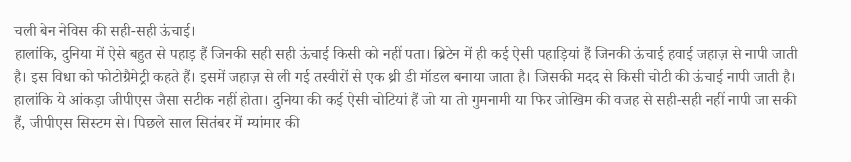चली बेन नेविस की सही-सही ऊंचाई।
हालांकि, दुनिया में ऐसे बहुत से पहाड़ हैं जिनकी सही सही ऊंचाई किसी को नहीं पता। ब्रिटेन में ही कई ऐसी पहाड़ियां हैं जिनकी ऊंचाई हवाई जहाज़ से नापी जाती है। इस विधा को फोटोग्रैमेट्री कहते हैं। इसमें जहाज़ से ली गई तस्वीरों से एक थ्री डी मॉडल बनाया जाता है। जिसकी मदद से किसी चोटी की ऊंचाई नापी जाती है। हालांकि ये आंकड़ा जीपीएस जैसा सटीक नहीं होता। दुनिया की कई ऐसी चोटियां हैं जो या तो गुमनामी या फिर जोखिम की वजह से सही-सही नहीं नापी जा सकी हैं, जीपीएस सिस्टम से। पिछले साल सितंबर में म्यांमार की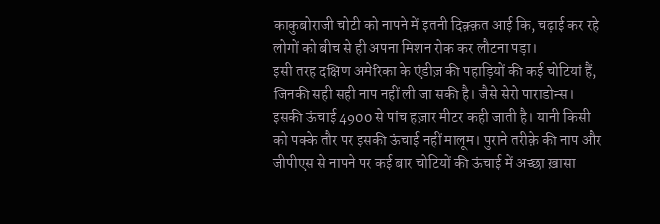काकुबोराजी चोटी को नापने में इतनी दिक़्क़त आई कि, चढ़ाई कर रहे लोगों को बीच से ही अपना मिशन रोक कर लौटना पड़ा।
इसी तरह दक्षिण अमेरिका के एंडीज़ की पहाड़ियों की कई चोटियां हैं, जिनकी सही सही नाप नहीं ली जा सकी है। जैसे सेरो पाराडोन्स। इसकी ऊंचाई 4900 से पांच हज़ार मीटर कही जाती है। यानी किसी को पक्के तौर पर इसकी ऊंचाई नहीं मालूम। पुराने तरीक़े की नाप और जीपीएस से नापने पर कई बार चोटियों की ऊंचाई में अच्छा ख़ासा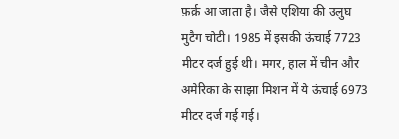फ़र्क़ आ जाता है। जैसे एशिया की उलुघ मुटैग चोटी। 1985 में इसकी ऊंचाई 7723 मीटर दर्ज हुई थी। मगर, हाल में चीन और अमेरिका के साझा मिशन में ये ऊंचाई 6973 मीटर दर्ज गई गई।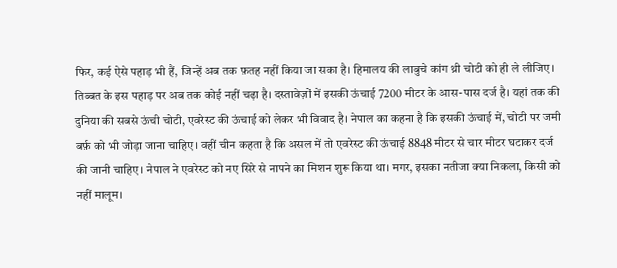फिर, कई ऐसे पहाड़ भी हैं, जिन्हें अब तक फ़तह नहीं किया जा सका है। हिमालय की लाबुचे कांग थ्री चोटी को ही ले लीजिए। तिब्बत के इस पहाड़ पर अब तक कोई नहीं चढ़ा है। दस्तावेज़ों में इसकी ऊंचाई 7200 मीटर के आस-पास दर्ज है। यहां तक की दुनिया की सबसे ऊंची चोटी, एवरेस्ट की ऊंचाई को लेकर भी विवाद है। नेपाल का कहना है कि इसकी ऊंचाई में, चोटी पर जमी बर्फ़ को भी जोड़ा जाना चाहिए। वहीं चीन कहता है कि असल में तो एवरेस्ट की ऊंचाई 8848 मीटर से चार मीटर घटाकर दर्ज की जानी चाहिए। नेपाल ने एवरेस्ट को नए सिरे से नापने का मिशन शुरू किया था। मगर, इसका नतीजा क्या निकला, किसी को नहीं मालूम।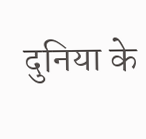दुनिया के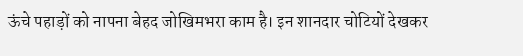ऊंचे पहाड़ों को नापना बेहद जोखिमभरा काम है। इन शानदार चोटियों देखकर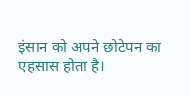इंसान को अपने छोटेपन का एहसास होता है।